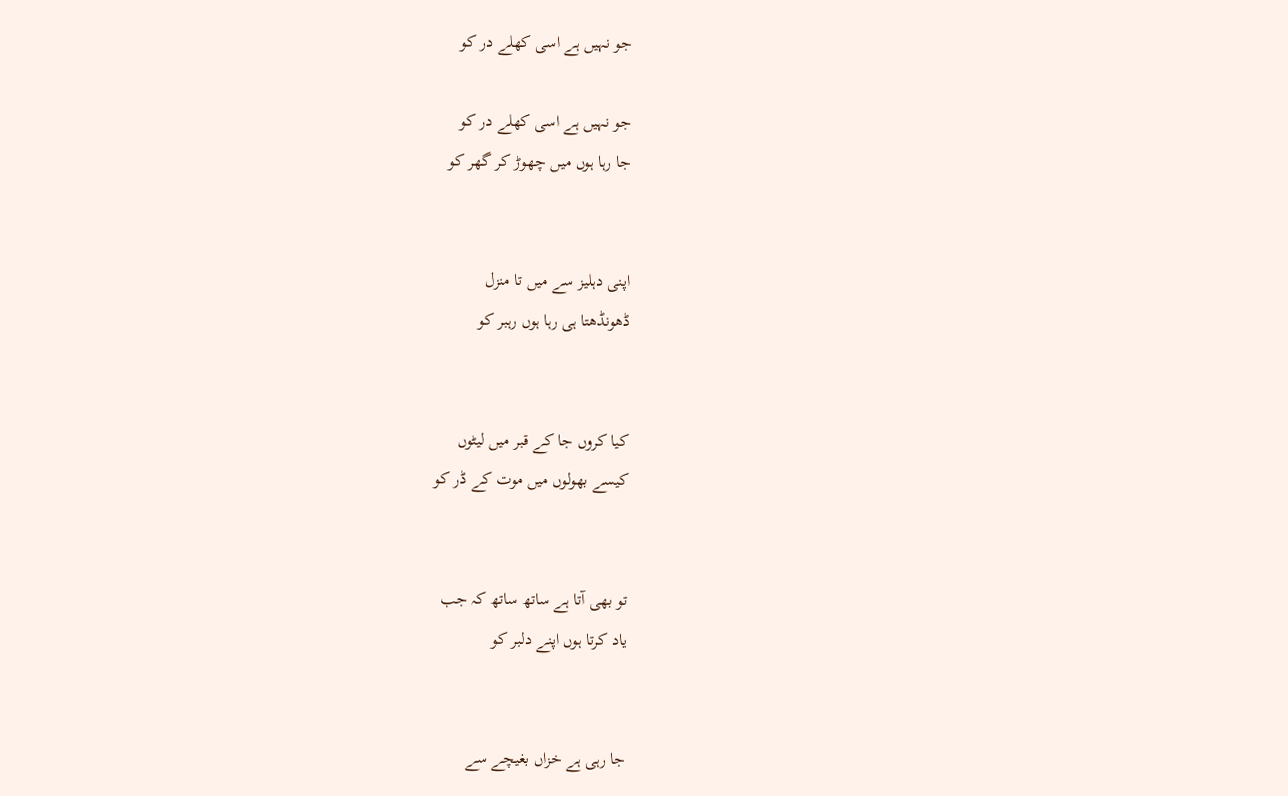جو نہیں ہے اسی کھلے در کو

جو نہیں ہے اسی کھلے در کو
جا رہا ہوں میں چھوڑ کر گھر کو


اپنی دہلیز سے میں تا منزل
ڈھونڈھتا ہی رہا ہوں رہبر کو


کیا کروں جا کے قبر میں لیٹوں
کیسے بھولوں میں موت کے ڈر کو


تو بھی آتا ہے ساتھ ساتھ کہ جب
یاد کرتا ہوں اپنے دلبر کو


جا رہی ہے خزاں بغیچے سے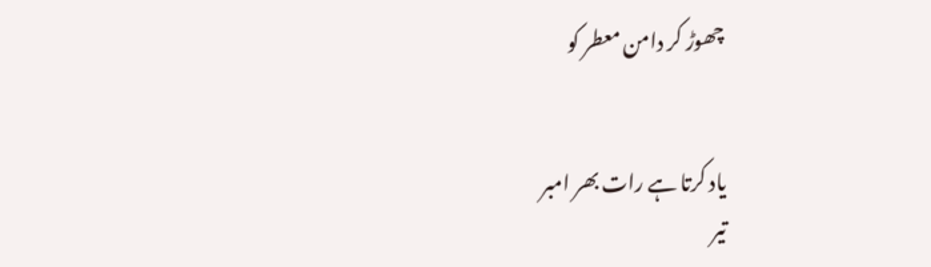چھوڑ کر دامن معطر کو


یاد کرتا ہے رات بھر امبر
تیر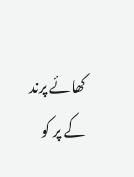کھائے پرند کے پر کو